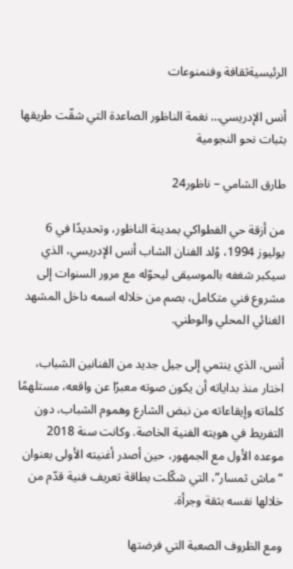الرئيسيةثقافة وفنمنوعات

أنس الإدريسي… نغمة الناظور الصاعدة التي شقّت طريقها بثبات نحو النجومية

طارق الشامي – ناظور24

من أزقة حي الفطواكي بمدينة الناظور، وتحديدًا في 6 يوليوز 1994، وُلد الفنان الشاب أنس الإدريسي، الذي سيكبر شغفه بالموسيقى ليحوّله مع مرور السنوات إلى مشروع فني متكامل، بصم من خلاله اسمه داخل المشهد الغنائي المحلي والوطني.

أنس، الذي ينتمي إلى جيل جديد من الفنانين الشباب، اختار منذ بداياته أن يكون صوته معبرًا عن واقعه، مستلهمًا كلماته وإيقاعاته من نبض الشارع وهموم الشباب، دون التفريط في هويته الفنية الخاصة. وكانت سنة 2018 موعده الأول مع الجمهور، حين أصدر أغنيته الأولى بعنوان “ماش ثمسار”، التي شكّلت بطاقة تعريف فنية قدّم من خلالها نفسه بثقة وجرأة.

ومع الظروف الصعبة التي فرضتها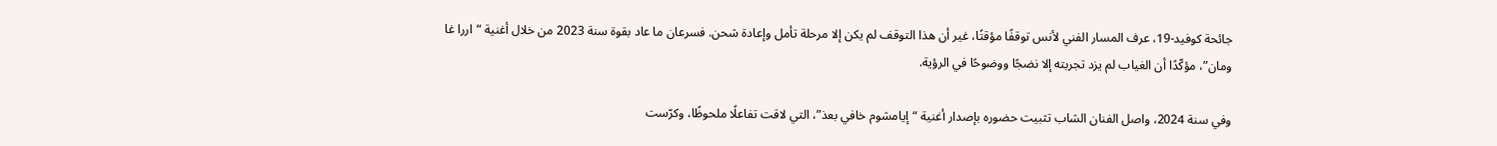جائحة كوفيد-19، عرف المسار الفني لأنس توقفًا مؤقتًا، غير أن هذا التوقف لم يكن إلا مرحلة تأمل وإعادة شحن. فسرعان ما عاد بقوة سنة 2023 من خلال أغنية “اررا غا ومان”، مؤكّدًا أن الغياب لم يزد تجربته إلا نضجًا ووضوحًا في الرؤية.

وفي سنة 2024، واصل الفنان الشاب تثبيت حضوره بإصدار أغنية “إيامشوم خافي بعذ”، التي لاقت تفاعلًا ملحوظًا، وكرّست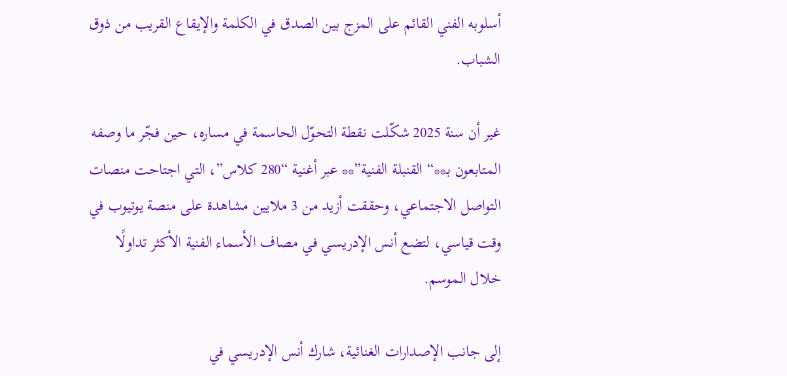أسلوبه الفني القائم على المزج بين الصدق في الكلمة والإيقاع القريب من ذوق الشباب.

غير أن سنة 2025 شكّلت نقطة التحوّل الحاسمة في مساره، حين فجّر ما وصفه المتابعون بـ**“القنبلة الفنية”** عبر أغنية “280 كلاس”، التي اجتاحت منصات التواصل الاجتماعي، وحققت أزيد من 3 ملايين مشاهدة على منصة يوتيوب في وقت قياسي، لتضع أنس الإدريسي في مصاف الأسماء الفنية الأكثر تداولًا خلال الموسم.

إلى جانب الإصدارات الغنائية، شارك أنس الإدريسي في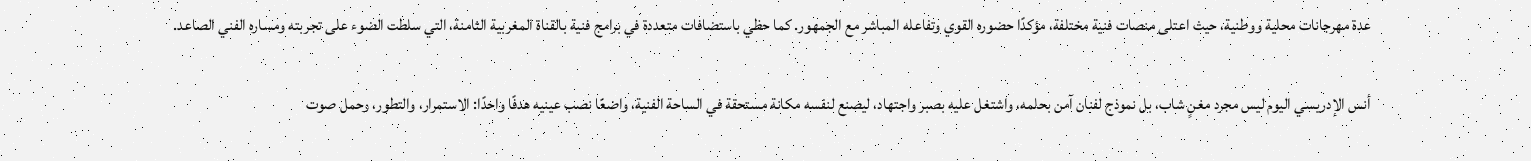عدة مهرجانات محلية ووطنية، حيث اعتلى منصات فنية مختلفة، مؤكدًا حضوره القوي وتفاعله المباشر مع الجمهور. كما حظي باستضافات متعددة في برامج فنية بالقناة المغربية الثامنة، التي سلطت الضوء على تجربته ومساره الفني الصاعد.

أنس الإدريسي اليوم ليس مجرد مغنٍ شاب، بل نموذج لفنان آمن بحلمه، واشتغل عليه بصبر واجتهاد، ليصنع لنفسه مكانة مستحقة في الساحة الفنية، واضعًا نصب عينيه هدفًا واحدًا: الاستمرار، والتطور، وحمل صوت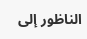الناظور إلى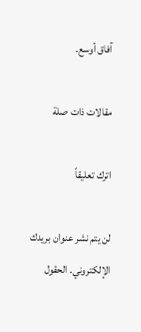آفاق أوسع.

مقالات ذات صلة

اترك تعليقاً

لن يتم نشر عنوان بريدك الإلكتروني. الحقول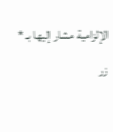الإلزامية مشار إليها بـ *

زر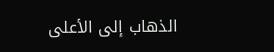الذهاب إلى الأعلى